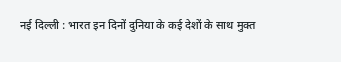नई दिल्ली : भारत इन दिनों दुनिया के कई देशों के साथ मुक्त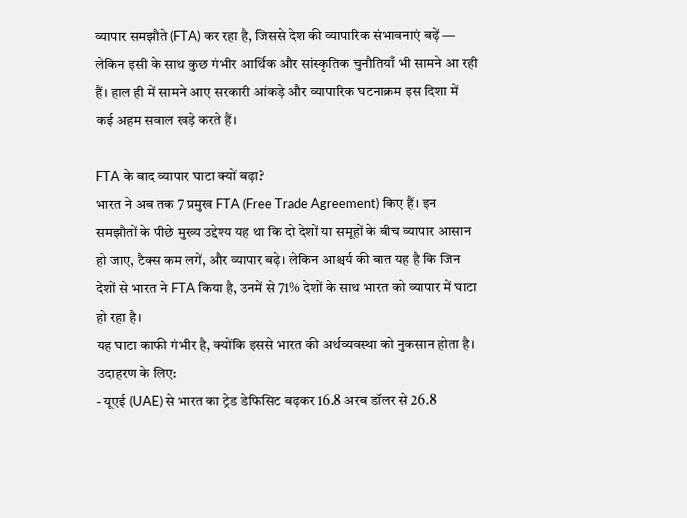व्यापार समझौते (FTA) कर रहा है, जिससे देश की व्यापारिक संभावनाएं बढ़ें — लेकिन इसी के साथ कुछ गंभीर आर्थिक और सांस्कृतिक चुनौतियाँ भी सामने आ रही हैं। हाल ही में सामने आए सरकारी आंकड़े और व्यापारिक घटनाक्रम इस दिशा में कई अहम सवाल खड़े करते हैं।

FTA के बाद व्यापार घाटा क्यों बढ़ा?
भारत ने अब तक 7 प्रमुख FTA (Free Trade Agreement) किए हैं। इन समझौतों के पीछे मुख्य उद्देश्य यह था कि दो देशों या समूहों के बीच व्यापार आसान हो जाए, टैक्स कम लगें, और व्यापार बढ़े। लेकिन आश्चर्य की बात यह है कि जिन देशों से भारत ने FTA किया है, उनमें से 71% देशों के साथ भारत को व्यापार में घाटा हो रहा है।
यह घाटा काफी गंभीर है, क्योंकि इससे भारत की अर्थव्यवस्था को नुकसान होता है। उदाहरण के लिए:
- यूएई (UAE) से भारत का ट्रेड डेफिसिट बढ़कर 16.8 अरब डॉलर से 26.8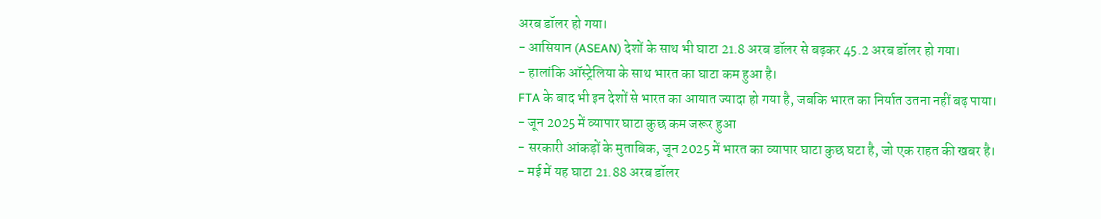अरब डॉलर हो गया।
- आसियान (ASEAN) देशों के साथ भी घाटा 21.8 अरब डॉलर से बढ़कर 45.2 अरब डॉलर हो गया।
- हालांकि ऑस्ट्रेलिया के साथ भारत का घाटा कम हुआ है।
FTA के बाद भी इन देशों से भारत का आयात ज्यादा हो गया है, जबकि भारत का निर्यात उतना नहीं बढ़ पाया।
- जून 2025 में व्यापार घाटा कुछ कम जरूर हुआ
- सरकारी आंकड़ों के मुताबिक, जून 2025 में भारत का व्यापार घाटा कुछ घटा है, जो एक राहत की खबर है।
- मई में यह घाटा 21.88 अरब डॉलर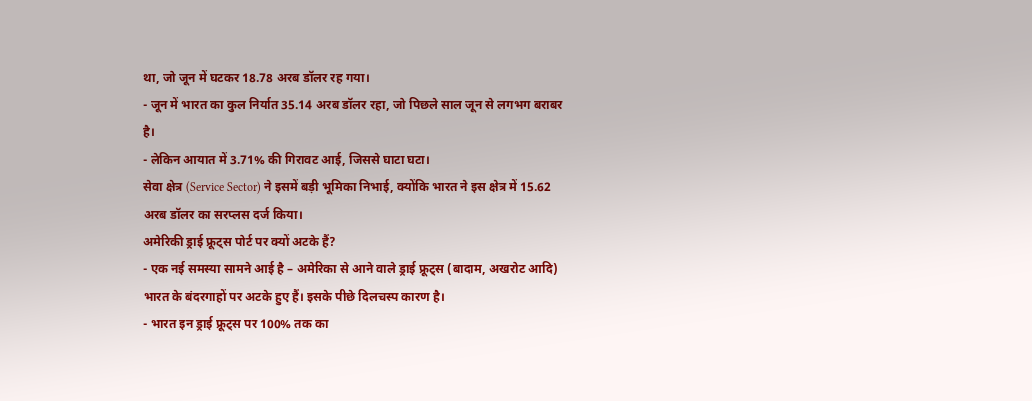था, जो जून में घटकर 18.78 अरब डॉलर रह गया।
- जून में भारत का कुल निर्यात 35.14 अरब डॉलर रहा, जो पिछले साल जून से लगभग बराबर है।
- लेकिन आयात में 3.71% की गिरावट आई, जिससे घाटा घटा।
सेवा क्षेत्र (Service Sector) ने इसमें बड़ी भूमिका निभाई, क्योंकि भारत ने इस क्षेत्र में 15.62 अरब डॉलर का सरप्लस दर्ज किया।
अमेरिकी ड्राई फ्रूट्स पोर्ट पर क्यों अटके हैं?
- एक नई समस्या सामने आई है – अमेरिका से आने वाले ड्राई फ्रूट्स (बादाम, अखरोट आदि) भारत के बंदरगाहों पर अटके हुए हैं। इसके पीछे दिलचस्प कारण है।
- भारत इन ड्राई फ्रूट्स पर 100% तक का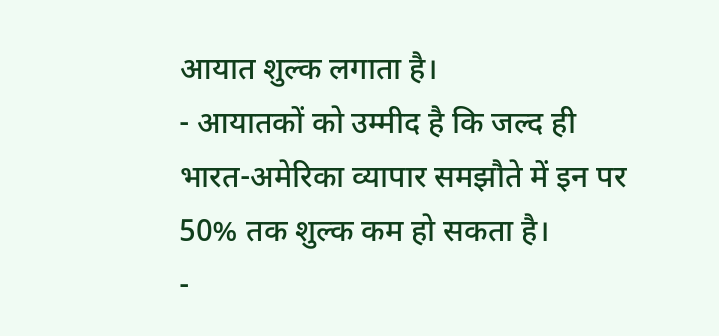आयात शुल्क लगाता है।
- आयातकों को उम्मीद है कि जल्द ही भारत-अमेरिका व्यापार समझौते में इन पर 50% तक शुल्क कम हो सकता है।
-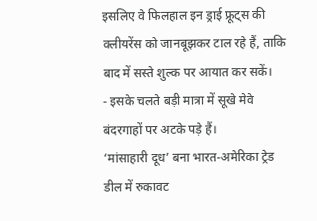इसलिए वे फिलहाल इन ड्राई फ्रूट्स की क्लीयरेंस को जानबूझकर टाल रहे हैं, ताकि बाद में सस्ते शुल्क पर आयात कर सकें।
- इसके चलते बड़ी मात्रा में सूखे मेवे बंदरगाहों पर अटके पड़े हैं।
‘मांसाहारी दूध’ बना भारत-अमेरिका ट्रेड डील में रुकावट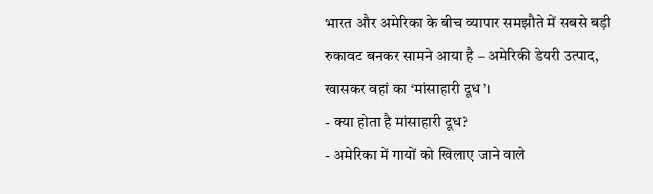भारत और अमेरिका के बीच व्यापार समझौते में सबसे बड़ी रुकावट बनकर सामने आया है – अमेरिकी डेयरी उत्पाद, खासकर वहां का ‘मांसाहारी दूध’।
- क्या होता है मांसाहारी दूध?
- अमेरिका में गायों को खिलाए जाने वाले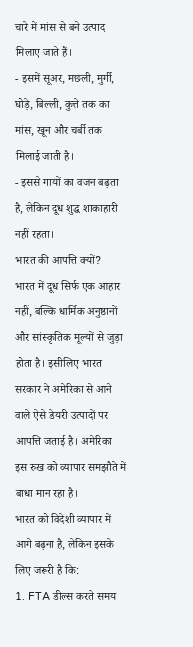चारे में मांस से बने उत्पाद मिलाए जाते हैं।
- इसमें सूअर, मछली, मुर्गी, घोड़े, बिल्ली, कुत्ते तक का मांस, खून और चर्बी तक मिलाई जाती है।
- इससे गायों का वजन बढ़ता है, लेकिन दूध शुद्ध शाकाहारी नहीं रहता।
भारत की आपत्ति क्यों?
भारत में दूध सिर्फ एक आहार नहीं, बल्कि धार्मिक अनुष्ठानों और सांस्कृतिक मूल्यों से जुड़ा होता है। इसीलिए भारत सरकार ने अमेरिका से आने वाले ऐसे डेयरी उत्पादों पर आपत्ति जताई है। अमेरिका इस रुख को व्यापार समझौते में बाधा मान रहा है।
भारत को विदेशी व्यापार में आगे बढ़ना है, लेकिन इसके लिए जरूरी है कि:
1. FTA डील्स करते समय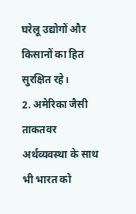घरेलू उद्योगों और किसानों का हित सुरक्षित रहे।
2. अमेरिका जैसी ताकतवर अर्थव्यवस्था के साथ भी भारत को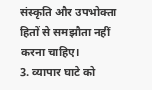संस्कृति और उपभोक्ता हितों से समझौता नहीं करना चाहिए।
3. व्यापार घाटे को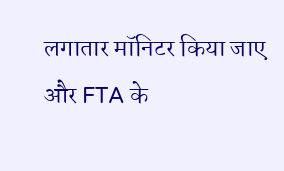लगातार मॉनिटर किया जाए और FTA के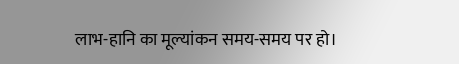लाभ-हानि का मूल्यांकन समय-समय पर हो।